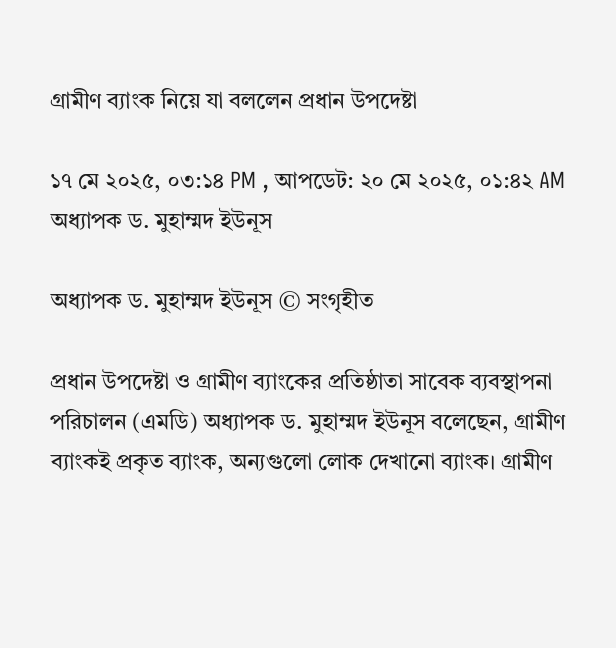গ্রামীণ ব্যাংক নিয়ে যা বললেন প্রধান উপদেষ্টা

১৭ মে ২০২৫, ০৩:১৪ PM , আপডেট: ২০ মে ২০২৫, ০১:৪২ AM
অধ্যাপক ড. মুহাম্মদ ইউনূস

অধ্যাপক ড. মুহাম্মদ ইউনূস © সংগৃহীত

প্রধান উপদেষ্টা ও গ্রামীণ ব্যাংকের প্রতিষ্ঠাতা সাবেক ব্যবস্থাপনা পরিচালন (এমডি) অধ্যাপক ড. মুহাম্মদ ইউনূস বলেছেন, গ্রামীণ ব্যাংকই প্রকৃত ব্যাংক, অন্যগুলো লোক দেখানো ব্যাংক। গ্রামীণ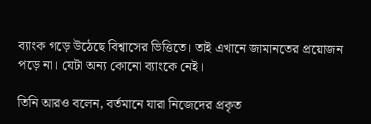ব্যাংক গড়ে উঠেছে বিশ্বাসের ভিত্তিতে। তাই এখানে জামানতের প্রয়োজন পড়ে না। যেটা অন্য কোনো ব্যাংকে নেই।

তিনি আরও বলেন, বর্তমানে যারা নিজেদের প্রকৃত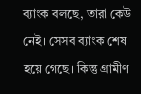ব্যাংক বলছে, তারা কেউ নেই। সেসব ব্যাংক শেষ হয়ে গেছে। কিন্তু গ্রামীণ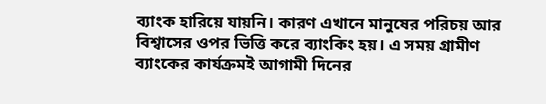ব্যাংক হারিয়ে যায়নি। কারণ এখানে মানুষের পরিচয় আর বিশ্বাসের ওপর ভিত্তি করে ব্যাংকিং হয়। এ সময় গ্রামীণ ব্যাংকের কার্যক্রমই আগামী দিনের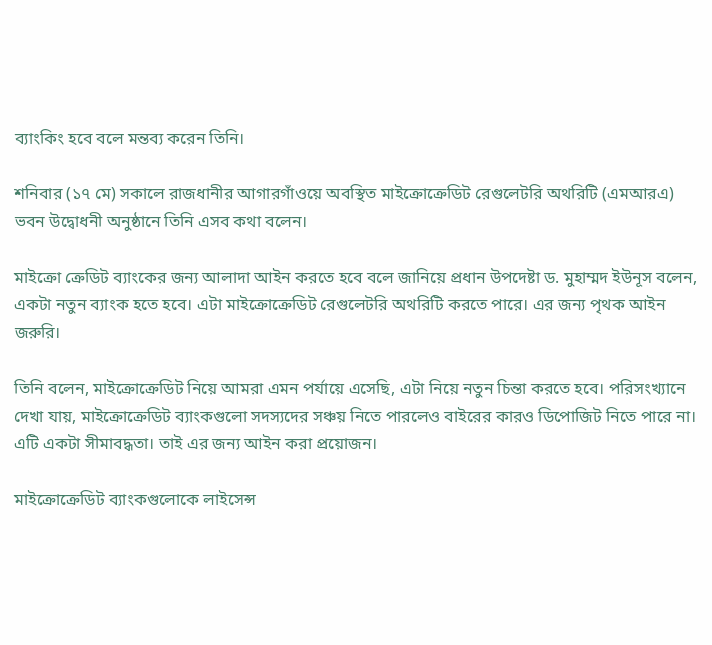ব্যাংকিং হবে বলে মন্তব্য করেন তিনি।

শনিবার (১৭ মে) সকালে রাজধানীর আগারগাঁওয়ে অবস্থিত মাইক্রোক্রেডিট রেগুলেটরি অথরিটি (এমআরএ) ভবন উদ্বোধনী অনুষ্ঠানে তিনি এসব কথা বলেন।

মাইক্রো ক্রেডিট ব্যাংকের জন্য আলাদা আইন করতে হবে বলে জানিয়ে প্রধান উপদেষ্টা ড. মুহাম্মদ ইউনূস বলেন, একটা নতুন ব্যাংক হতে হবে। এটা মাইক্রোক্রেডিট রেগুলেটরি অথরিটি করতে পারে। এর জন্য পৃথক আইন জরুরি।

তিনি বলেন, মাইক্রোক্রেডিট নিয়ে আমরা এমন পর্যায়ে এসেছি, এটা নিয়ে নতুন চিন্তা করতে হবে। পরিসংখ্যানে দেখা যায়, মাইক্রোক্রেডিট ব্যাংকগুলো সদস্যদের সঞ্চয় নিতে পারলেও বাইরের কারও ডিপোজিট নিতে পারে না। এটি একটা সীমাবদ্ধতা। তাই এর জন্য আইন করা প্রয়োজন।

মাইক্রোক্রেডিট ব্যাংকগুলোকে লাইসেন্স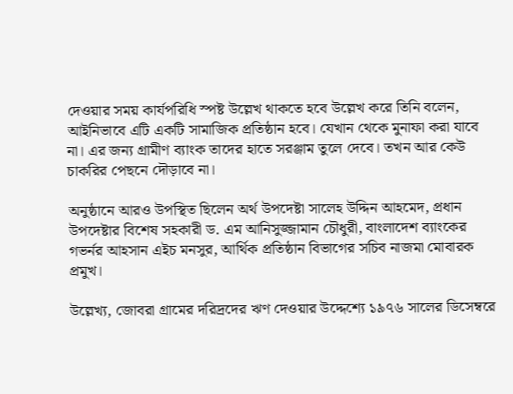দেওয়ার সময় কার্যপরিধি স্পষ্ট উল্লেখ থাকতে হবে উল্লেখ করে তিনি বলেন, আইনিভাবে এটি একটি সামাজিক প্রতিষ্ঠান হবে। যেখান থেকে মুনাফা করা যাবে না। এর জন্য গ্রামীণ ব্যাংক তাদের হাতে সরঞ্জাম তুলে দেবে। তখন আর কেউ চাকরির পেছনে দৌড়াবে না।

অনুষ্ঠানে আরও উপস্থিত ছিলেন অর্থ উপদেষ্টা সালেহ উদ্দিন আহমেদ, প্রধান উপদেষ্টার বিশেষ সহকারী ড. এম আনিসুজ্জামান চৌধুরী, বাংলাদেশ ব্যাংকের গভর্নর আহসান এইচ মনসুর, আর্থিক প্রতিষ্ঠান বিভাগের সচিব নাজমা মোবারক প্রমুখ।

উল্লেখ্য, জোবরা গ্রামের দরিদ্রদের ঋণ দেওয়ার উদ্দেশ্যে ১৯৭৬ সালের ডিসেম্বরে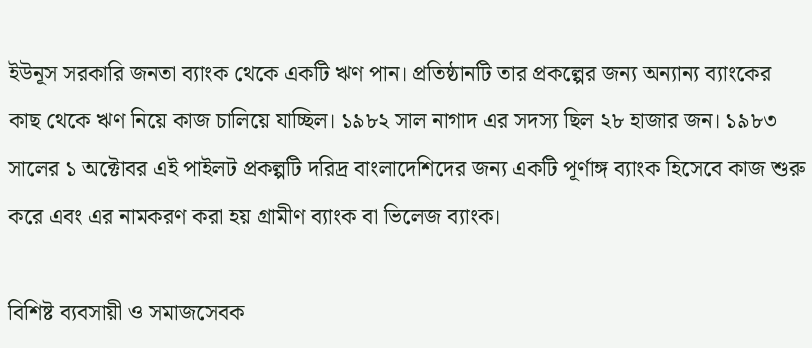ইউনূস সরকারি জনতা ব্যাংক থেকে একটি ঋণ পান। প্রতিষ্ঠানটি তার প্রকল্পের জন্য অন্যান্য ব্যাংকের কাছ থেকে ঋণ নিয়ে কাজ চালিয়ে যাচ্ছিল। ১৯৮২ সাল নাগাদ এর সদস্য ছিল ২৮ হাজার জন। ১৯৮৩ সালের ১ অক্টোবর এই পাইলট প্রকল্পটি দরিদ্র বাংলাদেশিদের জন্য একটি পূর্ণাঙ্গ ব্যাংক হিসেবে কাজ শুরু করে এবং এর নামকরণ করা হয় গ্রামীণ ব্যাংক বা ভিলেজ ব্যাংক।

বিশিষ্ট ব্যবসায়ী ও সমাজসেবক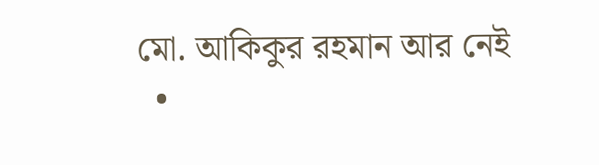মো. আকিকুর রহমান আর নেই
  •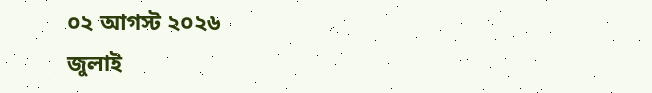০২ আগস্ট ২০২৬
জুলাই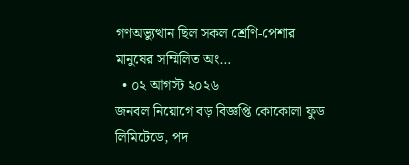গণঅভ্যুত্থান ছিল সকল শ্রেণি-পেশার মানুষের সম্মিলিত অং…
  • ০২ আগস্ট ২০২৬
জনবল নিয়োগে বড় বিজ্ঞপ্তি কোকোলা ফুড লিমিটেডে, পদ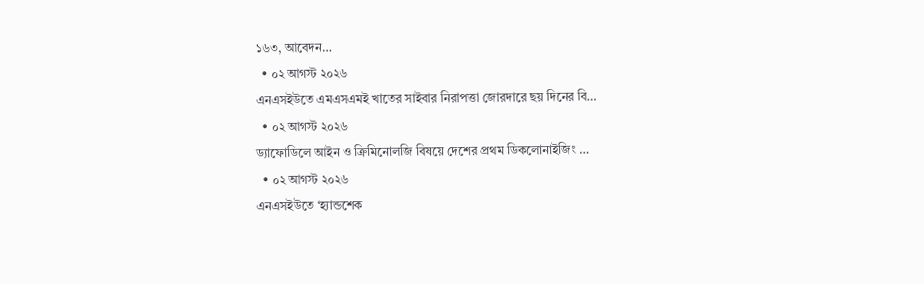১৬৩, আবেদন…
  • ০২ আগস্ট ২০২৬
এনএসইউতে এমএসএমই খাতের সাইবার নিরাপত্তা জোরদারে ছয় দিনের বি…
  • ০২ আগস্ট ২০২৬
ড্যাফোডিলে আইন ও ক্রিমিনোলজি বিষয়ে দেশের প্রথম ডিকলোনাইজিং …
  • ০২ আগস্ট ২০২৬
এনএসইউতে ‘হ্যান্ডশেক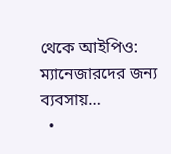থেকে আইপিও: ম্যানেজারদের জন্য ব্যবসায়…
  •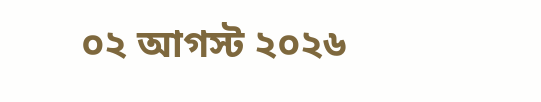০২ আগস্ট ২০২৬